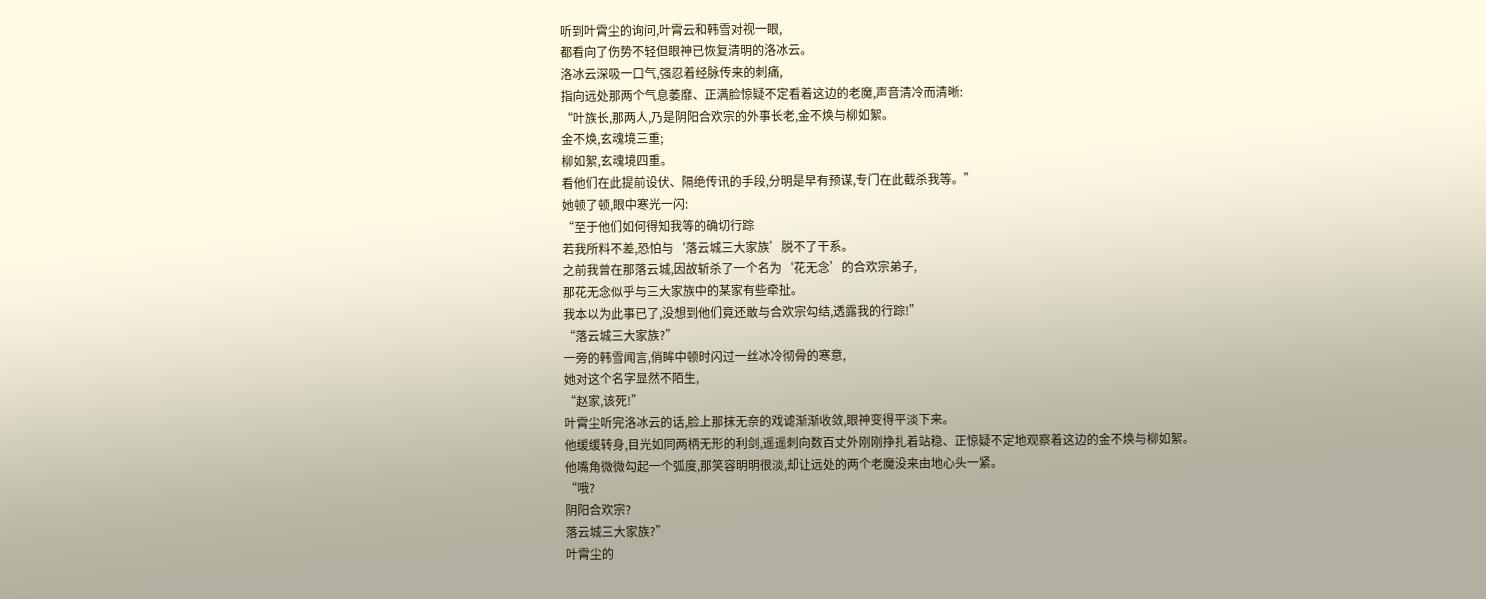听到叶霄尘的询问,叶霄云和韩雪对视一眼,
都看向了伤势不轻但眼神已恢复清明的洛冰云。
洛冰云深吸一口气,强忍着经脉传来的刺痛,
指向远处那两个气息萎靡、正满脸惊疑不定看着这边的老魔,声音清冷而清晰:
“叶族长,那两人,乃是阴阳合欢宗的外事长老,金不焕与柳如絮。
金不焕,玄魂境三重;
柳如絮,玄魂境四重。
看他们在此提前设伏、隔绝传讯的手段,分明是早有预谋,专门在此截杀我等。”
她顿了顿,眼中寒光一闪:
“至于他们如何得知我等的确切行踪
若我所料不差,恐怕与‘落云城三大家族’脱不了干系。
之前我曾在那落云城,因故斩杀了一个名为‘花无念’的合欢宗弟子,
那花无念似乎与三大家族中的某家有些牵扯。
我本以为此事已了,没想到他们竟还敢与合欢宗勾结,透露我的行踪!”
“落云城三大家族?”
一旁的韩雪闻言,俏眸中顿时闪过一丝冰冷彻骨的寒意,
她对这个名字显然不陌生,
“赵家,该死!”
叶霄尘听完洛冰云的话,脸上那抹无奈的戏谑渐渐收敛,眼神变得平淡下来。
他缓缓转身,目光如同两柄无形的利剑,遥遥刺向数百丈外刚刚挣扎着站稳、正惊疑不定地观察着这边的金不焕与柳如絮。
他嘴角微微勾起一个弧度,那笑容明明很淡,却让远处的两个老魔没来由地心头一紧。
“哦?
阴阳合欢宗?
落云城三大家族?”
叶霄尘的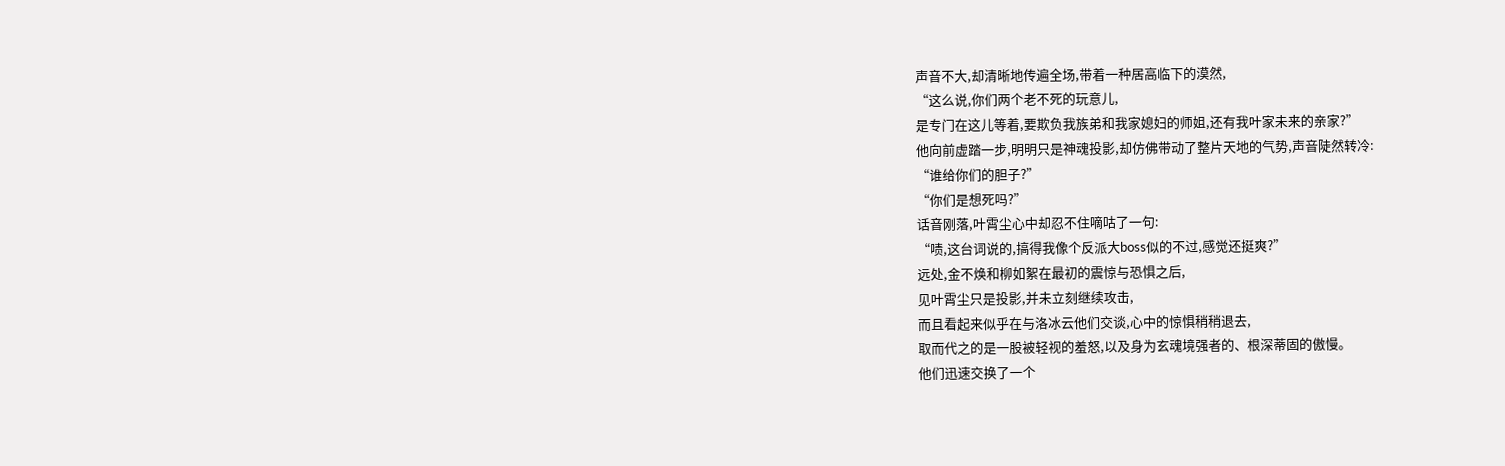声音不大,却清晰地传遍全场,带着一种居高临下的漠然,
“这么说,你们两个老不死的玩意儿,
是专门在这儿等着,要欺负我族弟和我家媳妇的师姐,还有我叶家未来的亲家?”
他向前虚踏一步,明明只是神魂投影,却仿佛带动了整片天地的气势,声音陡然转冷:
“谁给你们的胆子?”
“你们是想死吗?”
话音刚落,叶霄尘心中却忍不住嘀咕了一句:
“啧,这台词说的,搞得我像个反派大boss似的不过,感觉还挺爽?”
远处,金不焕和柳如絮在最初的震惊与恐惧之后,
见叶霄尘只是投影,并未立刻继续攻击,
而且看起来似乎在与洛冰云他们交谈,心中的惊惧稍稍退去,
取而代之的是一股被轻视的羞怒,以及身为玄魂境强者的、根深蒂固的傲慢。
他们迅速交换了一个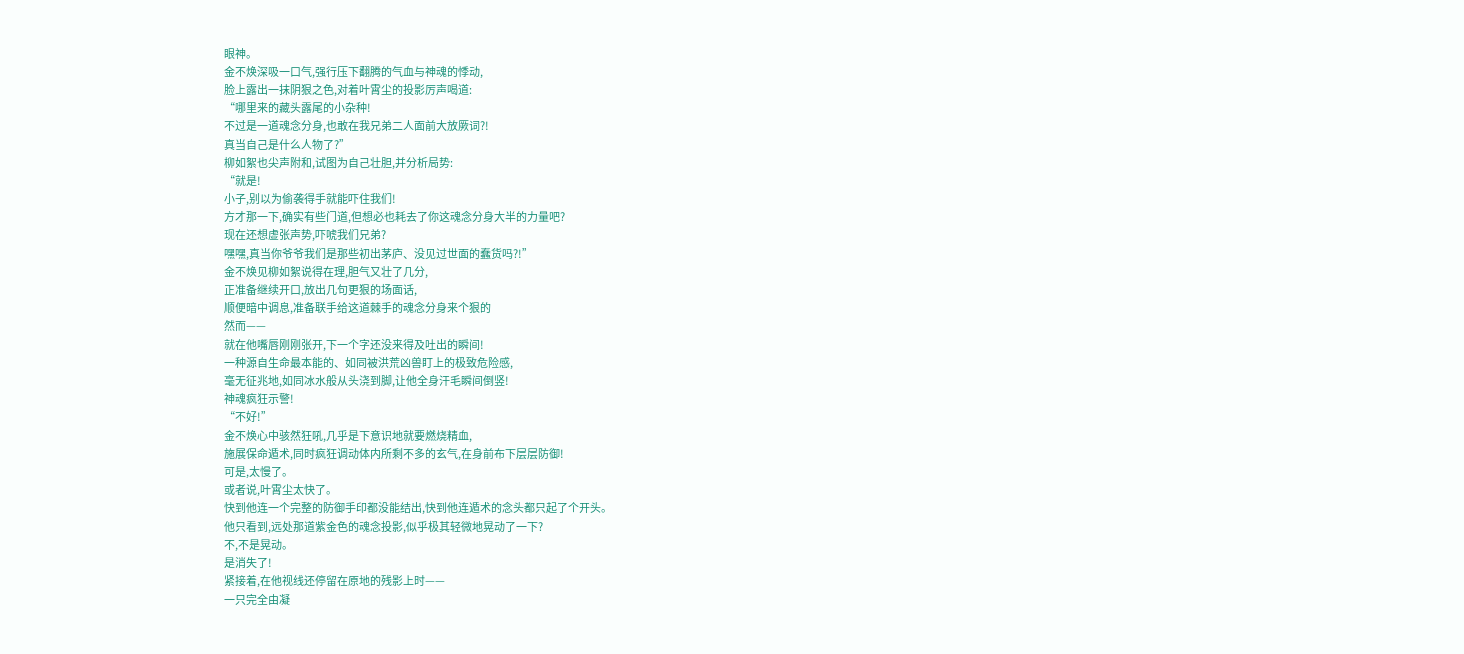眼神。
金不焕深吸一口气,强行压下翻腾的气血与神魂的悸动,
脸上露出一抹阴狠之色,对着叶霄尘的投影厉声喝道:
“哪里来的藏头露尾的小杂种!
不过是一道魂念分身,也敢在我兄弟二人面前大放厥词?!
真当自己是什么人物了?”
柳如絮也尖声附和,试图为自己壮胆,并分析局势:
“就是!
小子,别以为偷袭得手就能吓住我们!
方才那一下,确实有些门道,但想必也耗去了你这魂念分身大半的力量吧?
现在还想虚张声势,吓唬我们兄弟?
嘿嘿,真当你爷爷我们是那些初出茅庐、没见过世面的蠢货吗?!”
金不焕见柳如絮说得在理,胆气又壮了几分,
正准备继续开口,放出几句更狠的场面话,
顺便暗中调息,准备联手给这道棘手的魂念分身来个狠的
然而——
就在他嘴唇刚刚张开,下一个字还没来得及吐出的瞬间!
一种源自生命最本能的、如同被洪荒凶兽盯上的极致危险感,
毫无征兆地,如同冰水般从头浇到脚,让他全身汗毛瞬间倒竖!
神魂疯狂示警!
“不好!”
金不焕心中骇然狂吼,几乎是下意识地就要燃烧精血,
施展保命遁术,同时疯狂调动体内所剩不多的玄气,在身前布下层层防御!
可是,太慢了。
或者说,叶霄尘太快了。
快到他连一个完整的防御手印都没能结出,快到他连遁术的念头都只起了个开头。
他只看到,远处那道紫金色的魂念投影,似乎极其轻微地晃动了一下?
不,不是晃动。
是消失了!
紧接着,在他视线还停留在原地的残影上时——
一只完全由凝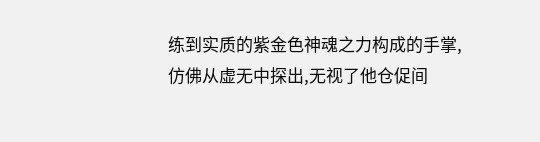练到实质的紫金色神魂之力构成的手掌,
仿佛从虚无中探出,无视了他仓促间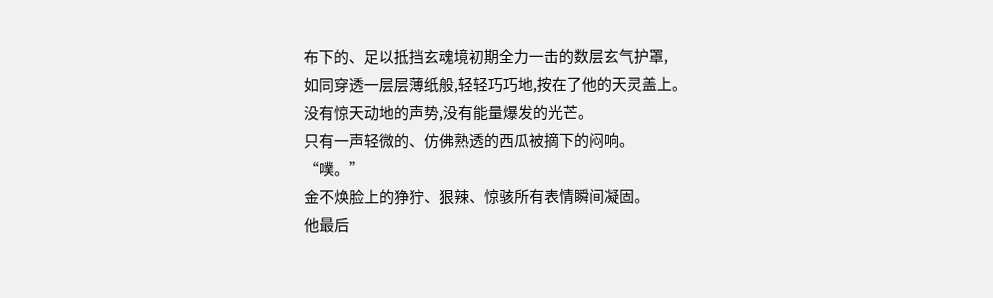布下的、足以抵挡玄魂境初期全力一击的数层玄气护罩,
如同穿透一层层薄纸般,轻轻巧巧地,按在了他的天灵盖上。
没有惊天动地的声势,没有能量爆发的光芒。
只有一声轻微的、仿佛熟透的西瓜被摘下的闷响。
“噗。”
金不焕脸上的狰狞、狠辣、惊骇所有表情瞬间凝固。
他最后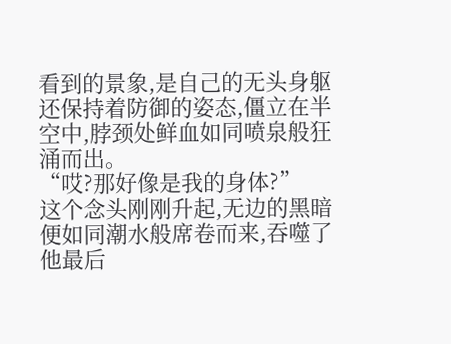看到的景象,是自己的无头身躯还保持着防御的姿态,僵立在半空中,脖颈处鲜血如同喷泉般狂涌而出。
“哎?那好像是我的身体?”
这个念头刚刚升起,无边的黑暗便如同潮水般席卷而来,吞噬了他最后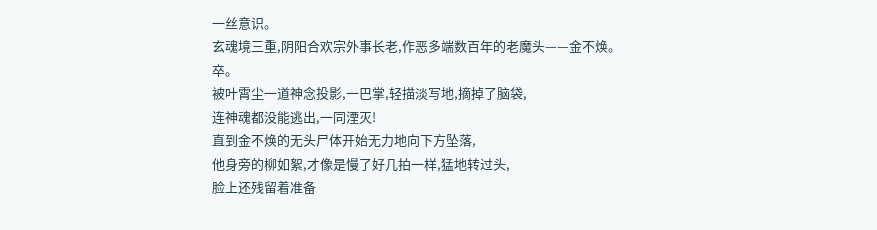一丝意识。
玄魂境三重,阴阳合欢宗外事长老,作恶多端数百年的老魔头——金不焕。
卒。
被叶霄尘一道神念投影,一巴掌,轻描淡写地,摘掉了脑袋,
连神魂都没能逃出,一同湮灭!
直到金不焕的无头尸体开始无力地向下方坠落,
他身旁的柳如絮,才像是慢了好几拍一样,猛地转过头,
脸上还残留着准备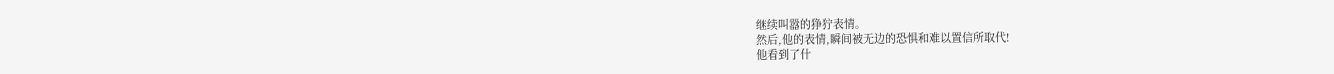继续叫嚣的狰狞表情。
然后,他的表情,瞬间被无边的恐惧和难以置信所取代!
他看到了什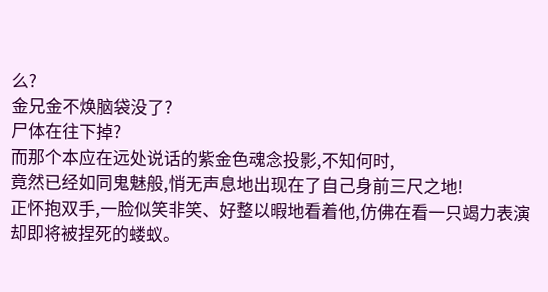么?
金兄金不焕脑袋没了?
尸体在往下掉?
而那个本应在远处说话的紫金色魂念投影,不知何时,
竟然已经如同鬼魅般,悄无声息地出现在了自己身前三尺之地!
正怀抱双手,一脸似笑非笑、好整以暇地看着他,仿佛在看一只竭力表演却即将被捏死的蝼蚁。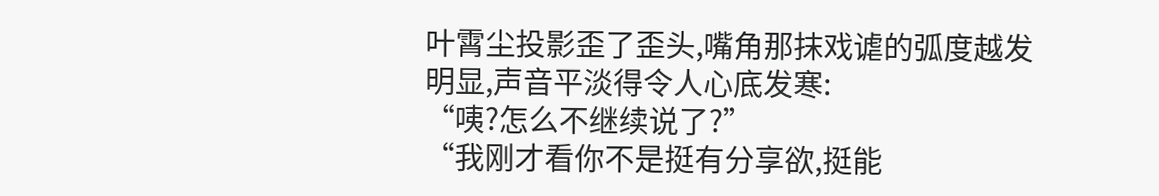叶霄尘投影歪了歪头,嘴角那抹戏谑的弧度越发明显,声音平淡得令人心底发寒:
“咦?怎么不继续说了?”
“我刚才看你不是挺有分享欲,挺能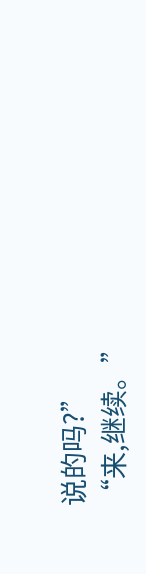说的吗?”
“来,继续。”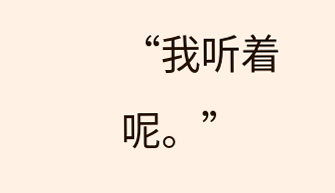“我听着呢。”